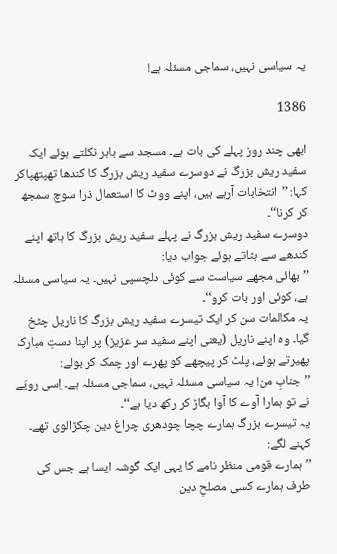یہ سیاسی نہیں، سماجی مسئلہ ہے!

1386

ابھی چند روز پہلے کی بات ہے۔ مسجد سے باہر نکلتے ہوئے ایک سفید ریش بزرگ نے دوسرے سفید ریش بزرگ کا کندھا تھپتھپاکر کہا: ’’انتخابات آرہے ہیں، اپنے ووٹ کا استعمال ذرا سوچ سمجھ کر کرنا‘‘۔
دوسرے سفید ریش بزرگ نے پہلے سفید ریش بزرگ کا ہاتھ اپنے کندھے سے ہٹاتے ہوئے جواب دیا:
’’بھائی مجھے سیاست سے کوئی دلچسپی نہیں۔ یہ سیاسی مسئلہ ہے، کوئی اور بات کرو‘‘۔
یہ مکالمات سن کر ایک تیسرے سفید ریش بزرگ کا ناریل چٹخ گیا۔ وہ اپنے ناریل (یعنی اپنے سفید سر عزیز) پر اپنا دستِ مبارک پھیرتے ہوئے، پلٹ کر پیچھے کو پھرے اور چمک کر بولے:
’’جنابِ من! یہ سیاسی مسئلہ نہیں، سماجی مسئلہ ہے۔ اِسی رویّے نے تو ہمارا آوے کا آوا بگاڑ کر رکھ دیا ہے‘‘۔
یہ تیسرے بزرگ ہمارے چچا چودھری چراغ دین چکڑالوی تھے۔ کہنے لگے:
’’ہمارے قومی منظر نامے کا یہی ایک گوشہ ایسا ہے جس کی طرف ہمارے کسی مصلحِ دین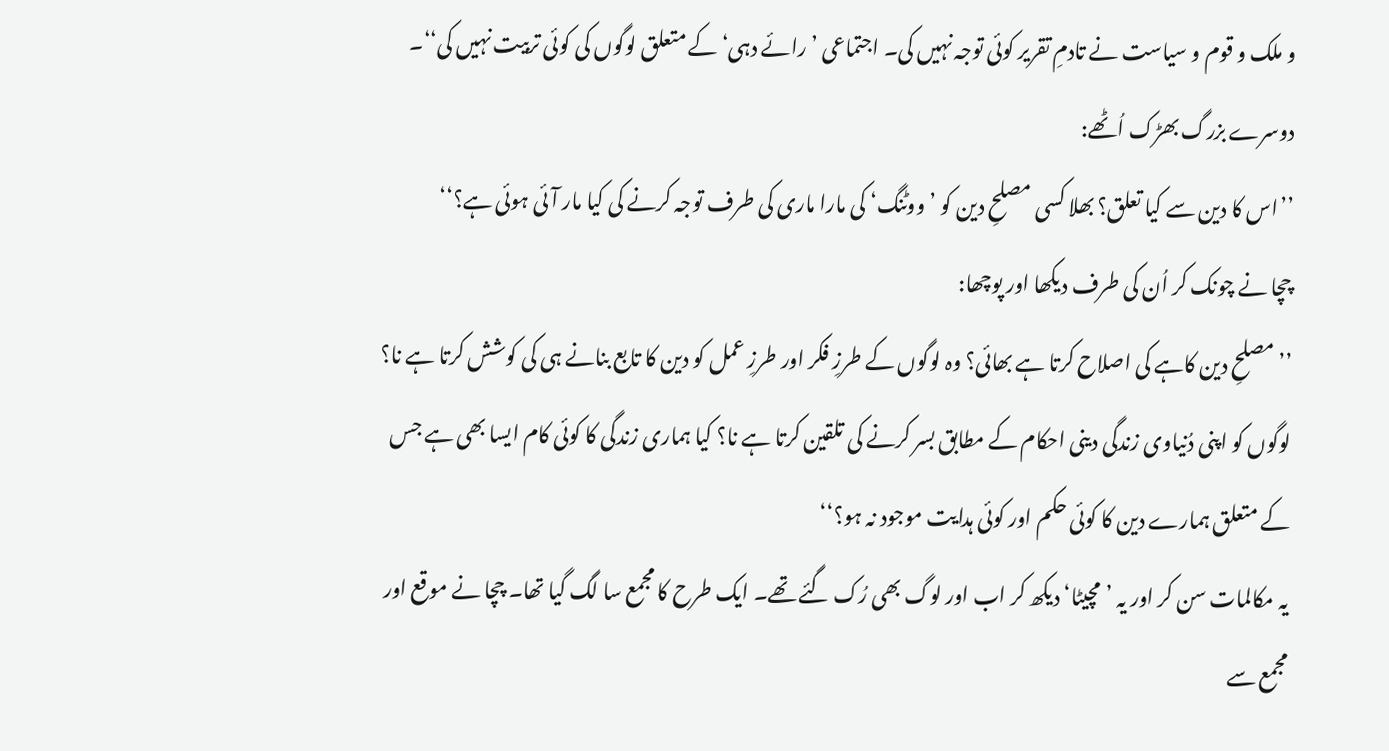و ملک و قوم و سیاست نے تادمِ تقریر کوئی توجہ نہیں کی۔ اجتماعی ’رائے دہی‘ کے متعلق لوگوں کی کوئی تربیت نہیں کی‘‘۔
دوسرے بزرگ بھڑک اُٹھے:
’’اس کا دین سے کیا تعلق؟ بھلا کسی مصلحِ دین کو ’ووٹنگ‘ کی مارا ماری کی طرف توجہ کرنے کی کیا مار آئی ہوئی ہے؟‘‘
چچا نے چونک کر اُن کی طرف دیکھا اور پوچھا:
’’مصلحِ دین کاہے کی اصلاح کرتا ہے بھائی؟ وہ لوگوں کے طرزِ فکر اور طرزِ عمل کو دین کا تابع بنانے ہی کی کوشش کرتا ہے نا؟ لوگوں کو اپنی دُنیاوی زندگی دینی احکام کے مطابق بسر کرنے کی تلقین کرتا ہے نا؟ کیا ہماری زندگی کا کوئی کام ایسا بھی ہے جس کے متعلق ہمارے دین کا کوئی حکم اور کوئی ہدایت موجود نہ ہو؟‘‘
یہ مکالمات سن کر اور یہ ’مچیٹا‘ دیکھ کر اب اور لوگ بھی رُک گئے تھے۔ ایک طرح کا مجمع سا لگ گیا تھا۔ چچا نے موقع اور مجمع سے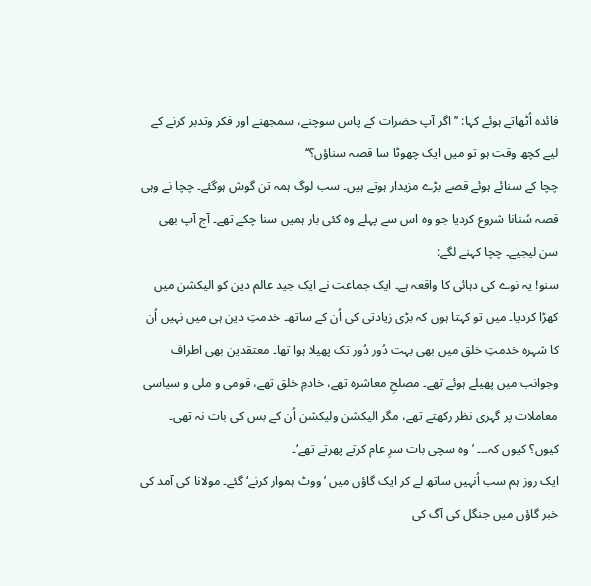فائدہ اُٹھاتے ہوئے کہا: ’’اگر آپ حضرات کے پاس سوچنے، سمجھنے اور فکر وتدبر کرنے کے لیے کچھ وقت ہو تو میں ایک چھوٹا سا قصہ سناؤں؟‘‘
چچا کے سنائے ہوئے قصے بڑے مزیدار ہوتے ہیں۔ سب لوگ ہمہ تن گوش ہوگئے۔ چچا نے وہی قصہ سُنانا شروع کردیا جو وہ اس سے پہلے وہ کئی بار ہمیں سنا چکے تھے۔ آج آپ بھی سن لیجیے۔ چچا کہنے لگے:
سنو! یہ نوے کی دہائی کا واقعہ ہے۔ ایک جماعت نے ایک جید عالم دین کو الیکشن میں کھڑا کردیا۔ میں تو کہتا ہوں کہ بڑی زیادتی کی اُن کے ساتھ۔ خدمتِ دین ہی میں نہیں اُن کا شہرہ خدمتِ خلق میں بھی بہت دُور دُور تک پھیلا ہوا تھا۔ معتقدین بھی اطراف وجوانب میں پھیلے ہوئے تھے۔ مصلحِ معاشرہ تھے، خادمِ خلق تھے، قومی و ملی و سیاسی معاملات پر گہری نظر رکھتے تھے، مگر الیکشن ولیکشن اُن کے بس کی بات نہ تھی۔ کیوں؟ کیوں کہ۔۔۔ ’وہ سچی بات سرِ عام کرتے پھرتے تھے‘۔
ایک روز ہم سب اُنہیں ساتھ لے کر ایک گاؤں میں ’ووٹ ہموار کرنے‘ گئے۔ مولانا کی آمد کی خبر گاؤں میں جنگل کی آگ کی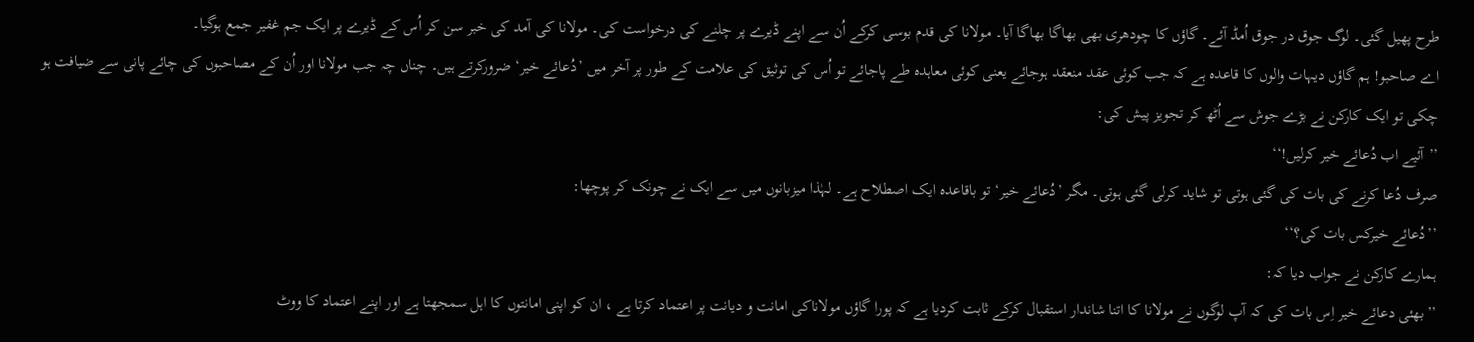طرح پھیل گئی۔ لوگ جوق در جوق اُمڈ آئے۔ گاؤں کا چودھری بھی بھاگا بھاگا آیا۔ مولانا کی قدم بوسی کرکے اُن سے اپنے ڈیرے پر چلنے کی درخواست کی۔ مولانا کی آمد کی خبر سن کر اُس کے ڈیرے پر ایک جم غفیر جمع ہوگیا۔
اے صاحبو! ہم گاؤں دیہات والوں کا قاعدہ ہے کہ جب کوئی عقد منعقد ہوجائے یعنی کوئی معاہدہ طے پاجائے تو اُس کی توثیق کی علامت کے طور پر آخر میں ’دُعائے خیر‘ ضرورکرتے ہیں۔ چناں چہ جب مولانا اور اُن کے مصاحبوں کی چائے پانی سے ضیافت ہو چکی تو ایک کارکن نے بڑے جوش سے اُٹھ کر تجویز پیش کی:
’’آئیے اب دُعائے خیر کرلیں!‘‘
صرف دُعا کرنے کی بات کی گئی ہوتی تو شاید کرلی گئی ہوتی۔ مگر ’دُعائے خیر‘ تو باقاعدہ ایک اصطلاح ہے۔ لہٰذا میزبانوں میں سے ایک نے چونک کر پوچھا:
’’دُعائے خیرکس بات کی؟‘‘
ہمارے کارکن نے جواب دیا کہ:
’’بھئی دعائے خیر اِس بات کی کہ آپ لوگوں نے مولانا کا اتنا شاندار استقبال کرکے ثابت کردیا ہے کہ پورا گاؤں مولاناکی امانت و دیانت پر اعتماد کرتا ہے ، ان کو اپنی امانتوں کا اہل سمجھتا ہے اور اپنے اعتماد کا ووٹ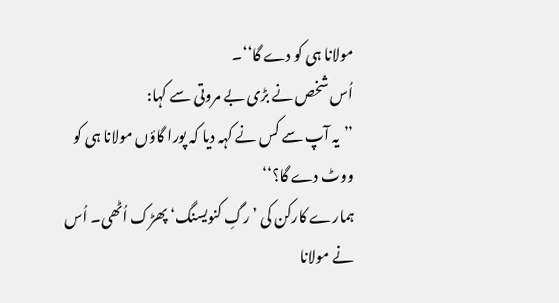مولانا ہی کو دے گا‘‘۔
اُس شخص نے بڑی بے مروتی سے کہا:
’’یہ آپ سے کس نے کہہ دیا کہ پورا گاؤں مولانا ہی کو ووٹ دے گا؟‘‘
ہمارے کارکن کی ’رگِ کنویسنگ‘ پھڑک اُٹھی۔ اُس نے مولانا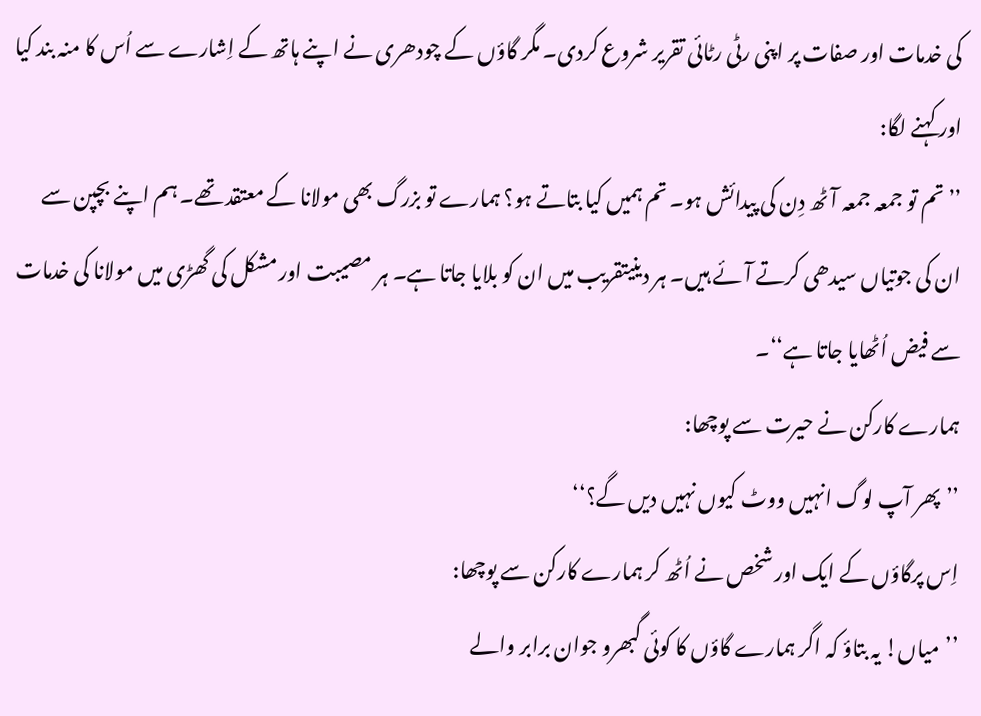کی خدمات اور صفات پر اپنی رٹی رٹائی تقریر شروع کردی۔ مگر گاؤں کے چودھری نے اپنے ہاتھ کے اِشارے سے اُس کا منہ بند کیا اور کہنے لگا:
’’تم تو جمعہ جمعہ آٹھ دِن کی پیدائش ہو۔ تم ہمیں کیا بتاتے ہو؟ ہمارے تو بزرگ بھی مولانا کے معتقد تھے۔ ہم اپنے بچپن سے ان کی جوتیاں سیدھی کرتے آئے ہیں۔ ہر دینیتقریب میں ان کو بلایا جاتا ہے۔ ہر مصیبت اور مشکل کی گھڑی میں مولانا کی خدمات سے فیض اُٹھایا جاتا ہے‘‘۔
ہمارے کارکن نے حیرت سے پوچھا:
’’پھر آپ لوگ انہیں ووٹ کیوں نہیں دیں گے؟‘‘
اِس پرگاؤں کے ایک اور شخص نے اُٹھ کر ہمارے کارکن سے پوچھا:
’’میاں! یہ بتاؤ کہ اگر ہمارے گاؤں کا کوئی گبھرو جوان برابر والے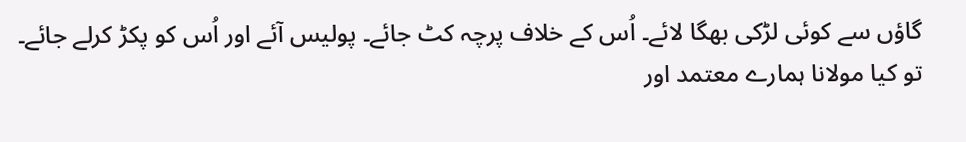گاؤں سے کوئی لڑکی بھگا لائے۔ اُس کے خلاف پرچہ کٹ جائے۔ پولیس آئے اور اُس کو پکڑ کرلے جائے۔ تو کیا مولانا ہمارے معتمد اور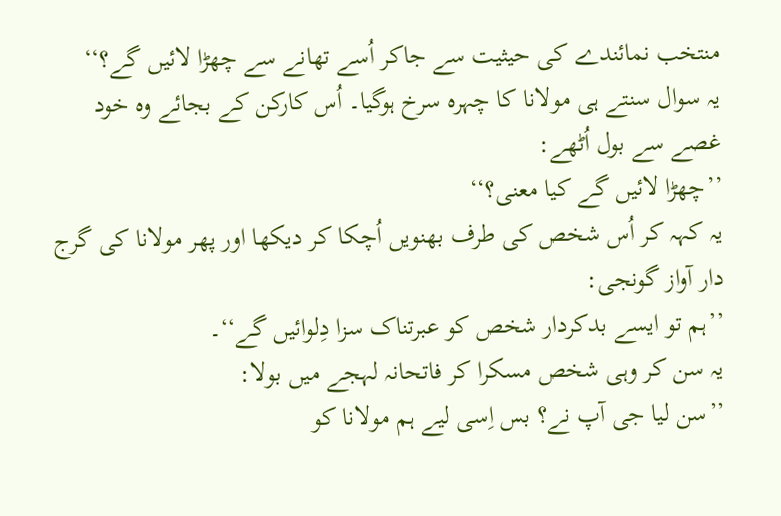منتخب نمائندے کی حیثیت سے جاکر اُسے تھانے سے چھڑا لائیں گے؟‘‘
یہ سوال سنتے ہی مولانا کا چہرہ سرخ ہوگیا۔ اُس کارکن کے بجائے وہ خود غصے سے بول اُٹھے:
’’چھڑا لائیں گے کیا معنی؟‘‘
یہ کہہ کر اُس شخص کی طرف بھنویں اُچکا کر دیکھا اور پھر مولانا کی گرج دار آواز گونجی:
’’ہم تو ایسے بدکردار شخص کو عبرتناک سزا دِلوائیں گے‘‘۔
یہ سن کر وہی شخص مسکرا کر فاتحانہ لہجے میں بولا:
’’سن لیا جی آپ نے؟ بس اِسی لیے ہم مولانا کو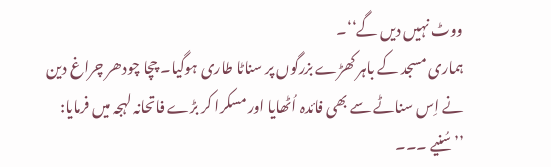ووٹ نہیں دیں گے‘‘۔
ہماری مسجد کے باہر کھڑے بزرگوں پر سناٹا طاری ہوگیا۔ چچا چودھر چراغ دین نے اِس سناٹے سے بھی فائدہ اُٹھایا اور مسکرا کر بڑے فاتحانہ لہجہ میں فرمایا:
’’سُنیے ۔۔۔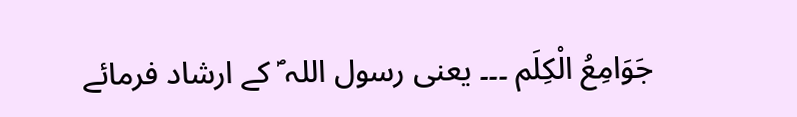جَوَامِعُ الْکِلَم ۔۔۔ یعنی رسول اللہ ؐ کے ارشاد فرمائے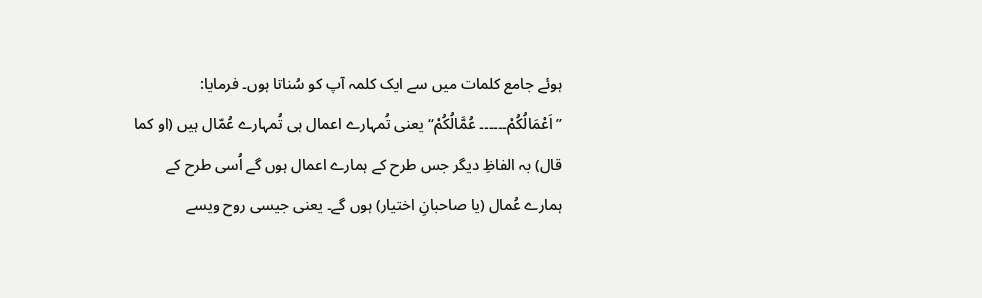ہوئے جامع کلمات میں سے ایک کلمہ آپ کو سُناتا ہوں۔ فرمایا: ’’اَعْمَالُکُمْ۔۔۔۔۔۔ عُمَّالُکُمْ‘‘ یعنی تُمہارے اعمال ہی تُمہارے عُمّال ہیں (او کما قال) بہ الفاظِ دیگر جس طرح کے ہمارے اعمال ہوں گے اُسی طرح کے ہمارے عُمال (یا صاحبانِ اختیار) ہوں گے۔ یعنی جیسی روح ویسے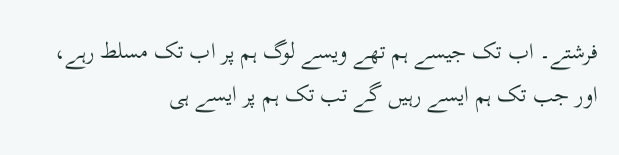فرشتے۔ اب تک جیسے ہم تھے ویسے لوگ ہم پر اب تک مسلط رہے، اور جب تک ہم ایسے رہیں گے تب تک ہم پر ایسے ہی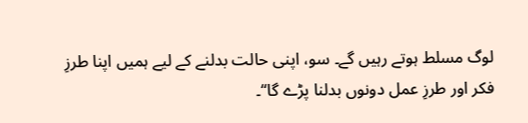لوگ مسلط ہوتے رہیں گے۔ سو، اپنی حالت بدلنے کے لیے ہمیں اپنا طرزِ فکر اور طرزِ عمل دونوں بدلنا پڑے گا‘‘۔